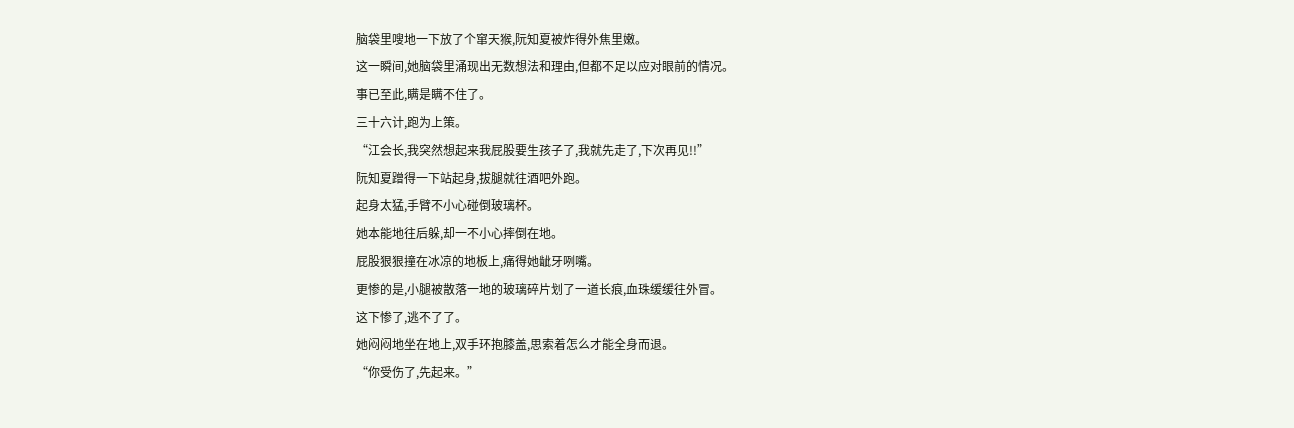脑袋里嗖地一下放了个窜天猴,阮知夏被炸得外焦里嫩。
这一瞬间,她脑袋里涌现出无数想法和理由,但都不足以应对眼前的情况。
事已至此,瞒是瞒不住了。
三十六计,跑为上策。
“江会长,我突然想起来我屁股要生孩子了,我就先走了,下次再见!!”
阮知夏蹭得一下站起身,拔腿就往酒吧外跑。
起身太猛,手臂不小心碰倒玻璃杯。
她本能地往后躲,却一不小心摔倒在地。
屁股狠狠撞在冰凉的地板上,痛得她龇牙咧嘴。
更惨的是,小腿被散落一地的玻璃碎片划了一道长痕,血珠缓缓往外冒。
这下惨了,逃不了了。
她闷闷地坐在地上,双手环抱膝盖,思索着怎么才能全身而退。
“你受伤了,先起来。”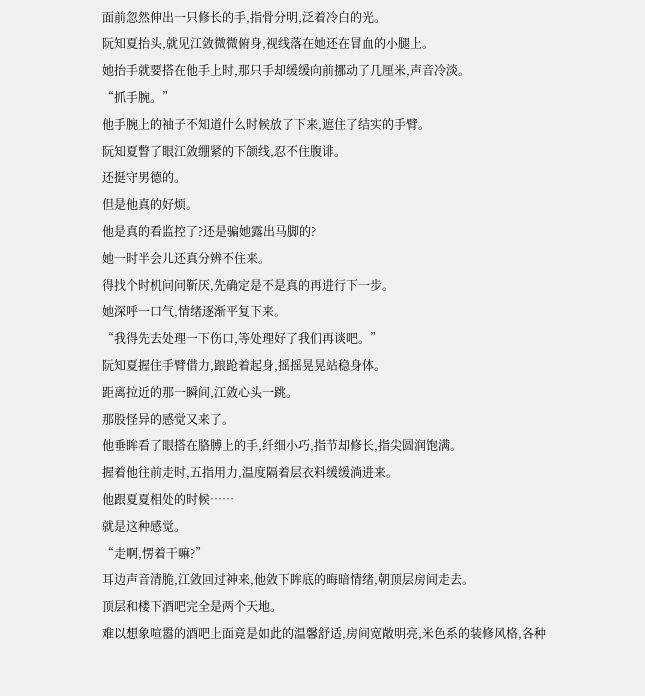面前忽然伸出一只修长的手,指骨分明,泛着冷白的光。
阮知夏抬头,就见江敛微微俯身,视线落在她还在冒血的小腿上。
她抬手就要搭在他手上时,那只手却缓缓向前挪动了几厘米,声音冷淡。
“抓手腕。”
他手腕上的袖子不知道什么时候放了下来,遮住了结实的手臂。
阮知夏瞥了眼江敛绷紧的下颌线,忍不住腹诽。
还挺守男德的。
但是他真的好烦。
他是真的看监控了?还是骗她露出马脚的?
她一时半会儿还真分辨不住来。
得找个时机问问靳厌,先确定是不是真的再进行下一步。
她深呼一口气,情绪逐渐平复下来。
“我得先去处理一下伤口,等处理好了我们再谈吧。”
阮知夏握住手臂借力,踉跄着起身,摇摇晃晃站稳身体。
距离拉近的那一瞬间,江敛心头一跳。
那股怪异的感觉又来了。
他垂眸看了眼搭在胳膊上的手,纤细小巧,指节却修长,指尖圆润饱满。
握着他往前走时,五指用力,温度隔着层衣料缓缓淌进来。
他跟夏夏相处的时候……
就是这种感觉。
“走啊,愣着干嘛?”
耳边声音清脆,江敛回过神来,他敛下眸底的晦暗情绪,朝顶层房间走去。
顶层和楼下酒吧完全是两个天地。
难以想象喧嚣的酒吧上面竟是如此的温馨舒适,房间宽敞明亮,米色系的装修风格,各种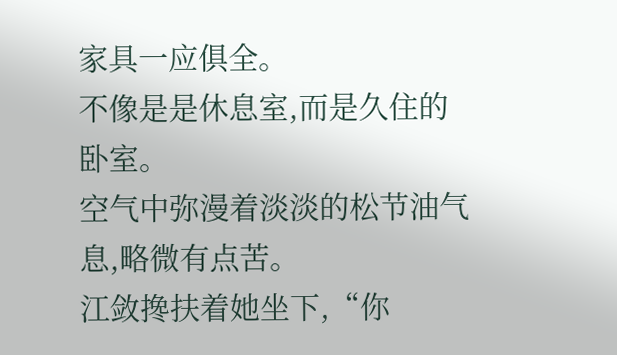家具一应俱全。
不像是是休息室,而是久住的卧室。
空气中弥漫着淡淡的松节油气息,略微有点苦。
江敛搀扶着她坐下,“你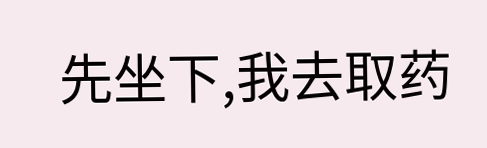先坐下,我去取药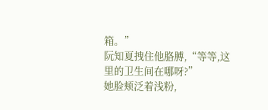箱。”
阮知夏拽住他胳膊,“等等,这里的卫生间在哪呀?”
她脸颊泛着浅粉,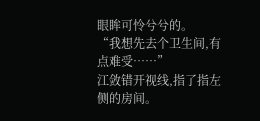眼眸可怜兮兮的。
“我想先去个卫生间,有点难受……”
江敛错开视线,指了指左侧的房间。